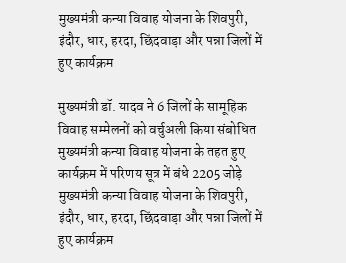मुख्यमंत्री कन्या विवाह योजना के शिवपुरी, इंदौर, धार, हरदा, छिंदवाड़ा और पन्ना जिलों में हुए कार्यक्रम

मुख्यमंत्री डॉ. यादव ने 6 जिलों के सामूहिक विवाह सम्मेलनों को वर्चुअली किया संबोधित मुख्यमंत्री कन्या विवाह योजना के तहत हुए कार्यक्रम में परिणय सूत्र में बंधे 2205 जोड़े मुख्यमंत्री कन्या विवाह योजना के शिवपुरी, इंदौर, धार, हरदा, छिंदवाड़ा और पन्ना जिलों में हुए कार्यक्रम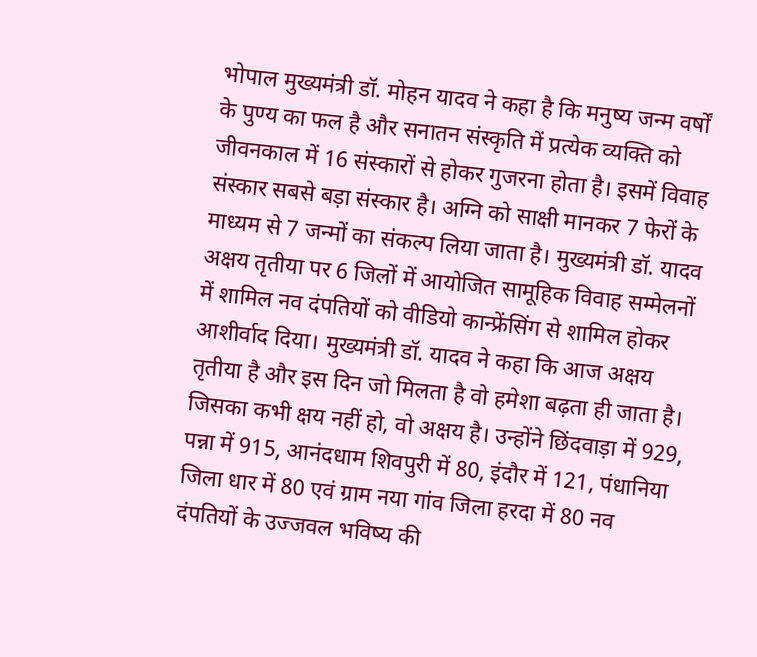भोपाल मुख्यमंत्री डॉ. मोहन यादव ने कहा है कि मनुष्य जन्म वर्षों के पुण्य का फल है और सनातन संस्कृति में प्रत्येक व्यक्ति को जीवनकाल में 16 संस्कारों से होकर गुजरना होता है। इसमें विवाह संस्कार सबसे बड़ा संस्कार है। अग्नि को साक्षी मानकर 7 फेरों के माध्यम से 7 जन्मों का संकल्प लिया जाता है। मुख्यमंत्री डॉ. यादव अक्षय तृतीया पर 6 जिलों में आयोजित सामूहिक विवाह सम्मेलनों में शामिल नव दंपतियों को वीडियो कान्फ्रेंसिंग से शामिल होकर आशीर्वाद दिया। मुख्यमंत्री डॉ. यादव ने कहा कि आज अक्षय तृतीया है और इस दिन जो मिलता है वो हमेशा बढ़ता ही जाता है। जिसका कभी क्षय नहीं हो, वो अक्षय है। उन्होंने छिंदवाड़ा में 929, पन्ना में 915, आनंदधाम शिवपुरी में 80, इंदौर में 121, पंधानिया जिला धार में 80 एवं ग्राम नया गांव जिला हरदा में 80 नव दंपतियों के उज्जवल भविष्य की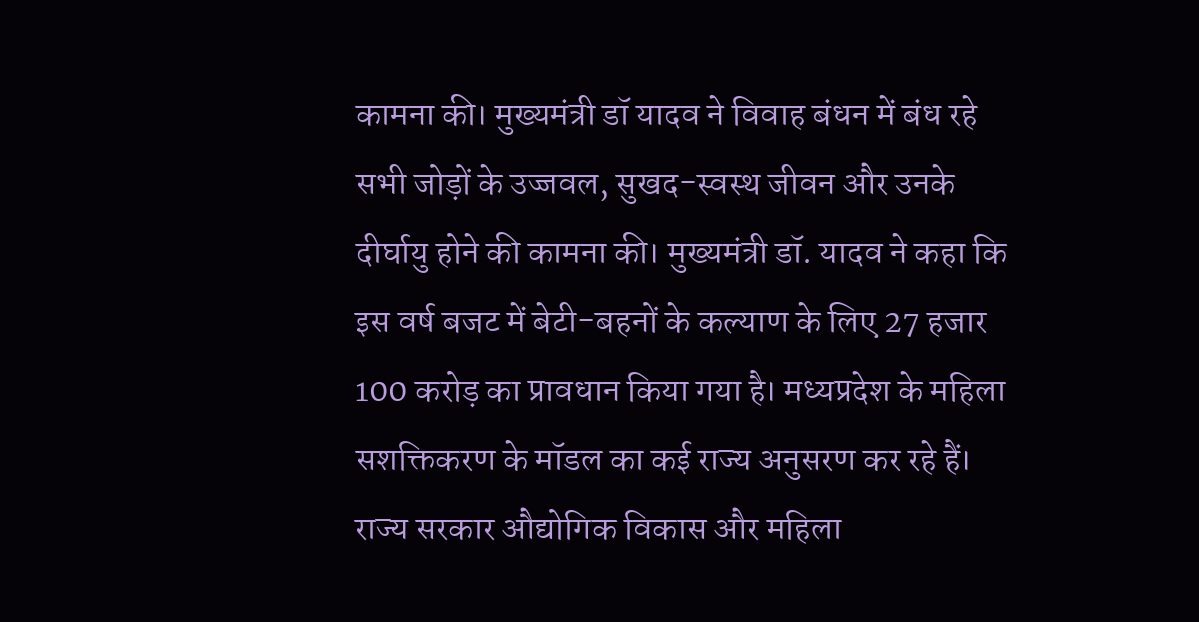कामना की। मुख्यमंत्री डॉ यादव ने विवाह बंधन में बंध रहे सभी जोड़ों के उज्जवल, सुखद-स्वस्थ जीवन और उनके दीर्घायु होने की कामना की। मुख्यमंत्री डॉ. यादव ने कहा कि इस वर्ष बजट में बेटी-बहनों के कल्याण के लिए 27 हजार 100 करोड़ का प्रावधान किया गया है। मध्यप्रदेश के महिला सशक्तिकरण के मॉडल का कई राज्य अनुसरण कर रहे हैं। राज्य सरकार औद्योगिक विकास और महिला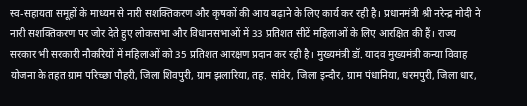स्व-सहायता समूहों के माध्यम से नारी सशक्तिकरण और कृषकों की आय बढ़ाने के लिए कार्य कर रही है। प्रधानमंत्री श्री नरेन्द्र मोदी ने नारी सशक्तिकरण पर जोर देते हुए लोकसभा और विधानसभाओं में 33 प्रतिशत सीटें महिलाओं के लिए आरक्षित की हैं। राज्य सरकार भी सरकारी नौकरियों में महिलाओं को 35 प्रतिशत आरक्षण प्रदान कर रही है। मुख्यमंत्री डॉ. यादव मुख्यमंत्री कन्या विवाह योजना के तहत ग्राम परिच्छा पौहरी, जिला शिवपुरी, ग्राम झलारिया, तह. सांवेर, जिला इन्दौर, ग्राम पंधानिया, धरमपुरी, जिला धार,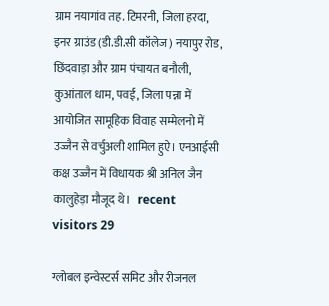ग्राम नयागांव तह. टिमरनी, जिला हरदा, इनर ग्राउंड (डी.डी.सी कॉलेज) नयापुर रोड, छिंदवाड़ा और ग्राम पंचायत बनौली, कुआंताल धाम, पवई, जिला पन्ना में आयोजित सामूहिक विवाह सम्मेलनो में उज्जैन से वर्चुअली शामिल हुऐ। एनआईसी कक्ष उज्जैन में विधायक श्री अनिल जैन कालुहेड़ा मौजूद थे।   recent visitors 29

ग्लोबल इन्वेस्टर्स समिट और रीजनल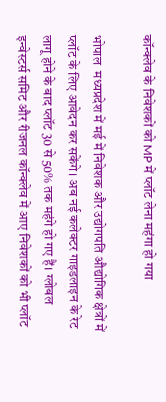कॉन्क्लेव के निवेशकों को MP में प्लॉट लेना महंगा हो गया

भोपाल  मध्यप्रदेश में मई में निवेशक और उद्योगपति औद्योगिक क्षेत्रों में प्लॉट के लिए आवेदन कर सकेंगे। अब नई कलेक्टर गाइडलाइन के रेट लागू होने के बाद प्लॉट 30 से 50% तक महंगे हो गए हैं। ग्लोबल इन्वेस्टर्स समिट और रीजनल कॉन्क्लेव में आए निवेशकों को भी प्लॉट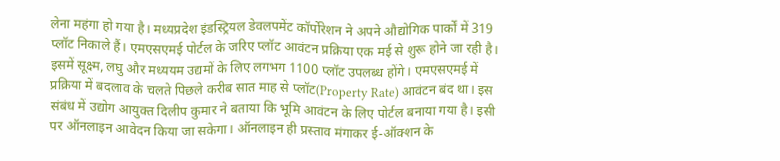लेना महंगा हो गया है। मध्यप्रदेश इंडस्ट्रियल डेवलपमेंट कॉर्पोरेशन ने अपने औद्योगिक पार्कों में 319 प्लॉट निकाले हैं। एमएसएमई पोर्टल के जरिए प्लॉट आवंटन प्रक्रिया एक मई से शुरू होने जा रही है। इसमें सूक्ष्म, लघु और मध्ययम उद्यमों के लिए लगभग 1100 प्लॉट उपलब्ध होंगे। एमएसएमई में प्रक्रिया में बदलाव के चलते पिछले करीब सात माह से प्लॉट(Property Rate) आवंटन बंद था। इस संबंध में उद्योग आयुक्त दिलीप कुमार ने बताया कि भूमि आवंटन के लिए पोर्टल बनाया गया है। इसी पर ऑनलाइन आवेदन किया जा सकेगा। ऑनलाइन ही प्रस्ताव मंगाकर ई-ऑक्शन के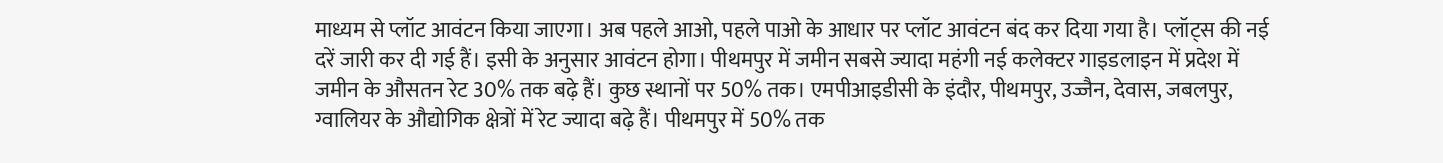माध्यम से प्लॉट आवंटन किया जाएगा। अब पहले आओ, पहले पाओ के आधार पर प्लॉट आवंटन बंद कर दिया गया है। प्लॉट्स की नई दरें जारी कर दी गई हैं। इसी के अनुसार आवंटन होगा। पीथमपुर में जमीन सबसे ज्यादा महंगी नई कलेक्टर गाइडलाइन में प्रदेश में जमीन के औसतन रेट 30% तक बढ़े हैं। कुछ स्थानों पर 50% तक। एमपीआइडीसी के इंदौर, पीथमपुर, उज्जैन, देवास, जबलपुर, ग्वालियर के औद्योगिक क्षेत्रों में रेट ज्यादा बढ़े हैं। पीथमपुर में 50% तक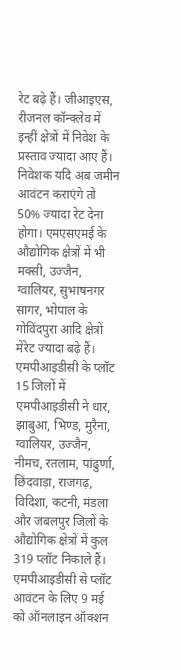रेट बढ़े हैं। जीआइएस, रीजनल कॉन्क्लेव में इन्हीं क्षेत्रों में निवेश के प्रस्ताव ज्यादा आए हैं। निवेशक यदि अब जमीन आवंटन कराएंगे तो 50% ज्यादा रेट देना होगा। एमएसएमई के औद्योगिक क्षेत्रों में भी मक्सी, उज्जैन, ग्वालियर, सुभाषनगर सागर, भोपाल के गोविंदपुरा आदि क्षेत्रों मेंरेट ज्यादा बढ़े हैं। एमपीआइडीसी के प्लॉट 15 जिलों में एमपीआइडीसी ने धार, झाबुआ, भिण्ड, मुरैना, ग्वालियर, उज्जैन, नीमच, रतलाम, पांढुर्णा, छिंदवाड़ा, राजगढ़, विदिशा, कटनी, मंडला और जबलपुर जिलों के औद्योगिक क्षेत्रों में कुल 319 प्लॉट निकाले हैं। एमपीआइडीसी से प्लॉट आवंटन के लिए 9 मई को ऑनलाइन ऑक्शन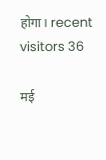होगा। recent visitors 36

मई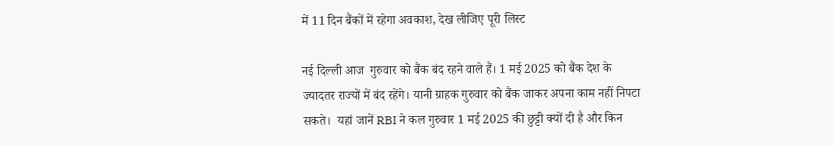में 11 दिन बैंकों में रहेगा अवकाश, देख लीजिए पूरी लिस्ट

नई दिल्ली आज  गुरुवार को बैंक बंद रहने वाले हैं। 1 मई 2025 को बैंक देश के ज्यादतर राज्यों में बंद रहेंगे। यानी ग्राहक गुरुवार को बैंक जाकर अपना काम नहीं निपटा सकते।  यहां जानें RBI ने कल गुरुवार 1 मई 2025 की छुट्टी क्यों दी है और किन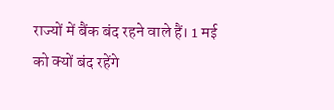राज्यों में बैंक बंद रहने वाले हैं। 1 मई को क्यों बंद रहेंगे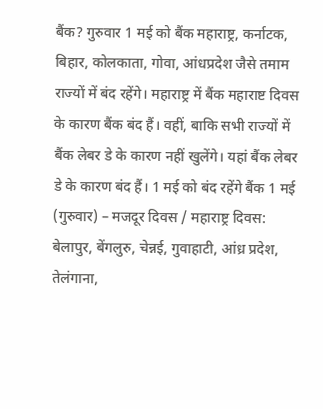बैंक? गुरुवार 1 मई को बैंक महाराष्ट्र, कर्नाटक, बिहार, कोलकाता, गोवा, आंधप्रदेश जैसे तमाम राज्यों में बंद रहेंगे। महाराष्ट्र में बैंक महाराष्ट दिवस के कारण बैंक बंद हैं। वहीं, बाकि सभी राज्यों में बैंक लेबर डे के कारण नहीं खुलेंगे। यहां बैंक लेबर डे के कारण बंद हैं। 1 मई को बंद रहेंगे बैंक 1 मई (गुरुवार) – मजदूर दिवस / महाराष्ट्र दिवस: बेलापुर, बेंगलुरु, चेन्नई, गुवाहाटी, आंध्र प्रदेश, तेलंगाना,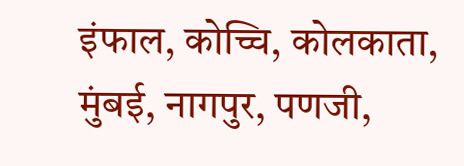इंफाल, कोच्चि, कोलकाता, मुंबई, नागपुर, पणजी,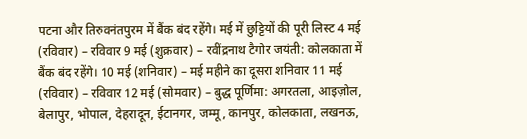पटना और तिरुवनंतपुरम में बैंक बंद रहेंगे। मई में छुट्टियों की पूरी लिस्ट 4 मई (रविवार) – रविवार 9 मई (शुक्रवार) – रवींद्रनाथ टैगोर जयंती: कोलकाता में बैंक बंद रहेंगे। 10 मई (शनिवार) – मई महीने का दूसरा शनिवार 11 मई (रविवार) – रविवार 12 मई (सोमवार) – बुद्ध पूर्णिमा: अगरतला, आइज़ोल, बेलापुर, भोपाल, देहरादून, ईटानगर, जम्मू, कानपुर, कोलकाता, लखनऊ,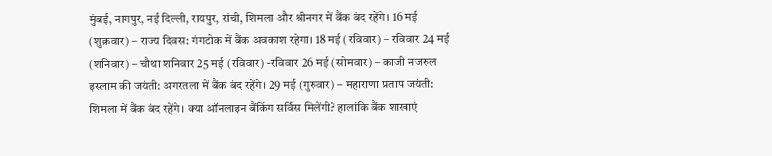मुंबई, नागपुर, नई दिल्ली, रायपुर, रांची, शिमला और श्रीनगर में बैंक बंद रहेंगे। 16 मई (शुक्रवार) – राज्य दिवस: गंगटोक में बैंक अवकाश रहेगा। 18 मई (रविवार) – रविवार 24 मई (शनिवार) – चौथा शनिवार 25 मई (रविवार) -रविवार 26 मई (सोमवार) – काजी नजरुल इस्लाम की जयंती: अगरतला में बैंक बंद रहेंगे। 29 मई (गुरुवार) – महाराणा प्रताप जयंती: शिमला में बैंक बंद रहेंगे। क्या ऑनलाइन बैंकिंग सर्विस मिलेंगी? हालांकि बैंक शाखाएं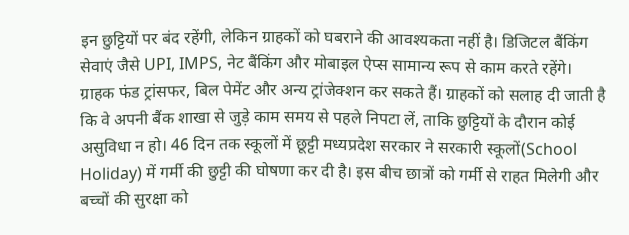इन छुट्टियों पर बंद रहेंगी, लेकिन ग्राहकों को घबराने की आवश्यकता नहीं है। डिजिटल बैंकिंग सेवाएं जैसे UPI, IMPS, नेट बैंकिंग और मोबाइल ऐप्स सामान्य रूप से काम करते रहेंगे। ग्राहक फंड ट्रांसफर, बिल पेमेंट और अन्य ट्रांजेक्शन कर सकते हैं। ग्राहकों को सलाह दी जाती है कि वे अपनी बैंक शाखा से जुड़े काम समय से पहले निपटा लें, ताकि छुट्टियों के दौरान कोई असुविधा न हो। 46 दिन तक स्कूलों में छूट्टी मध्यप्रदेश सरकार ने सरकारी स्कूलों(School Holiday) में गर्मी की छु‌ट्टी की घोषणा कर दी है। इस बीच छात्रों को गर्मी से राहत मिलेगी और बच्चों की सुरक्षा को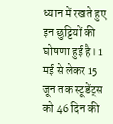ध्यान में रखते हुए इन छुट्टियों की घोषणा हुई है। 1 मई से लेकर 15 जून तक स्टूडेंट्स को 46 दिन की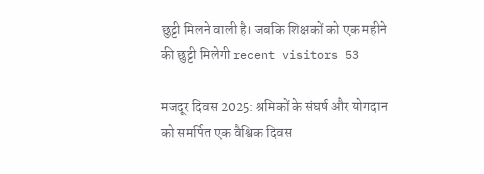छुट्टी मिलने वाली है। जबकि शिक्षकों को एक महीने की छुट्टी मिलेगी recent visitors 53

मजदूर दिवस 2025: श्रमिकों के संघर्ष और योगदान को समर्पित एक वैश्विक दिवस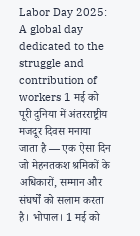Labor Day 2025: A global day dedicated to the struggle and contribution of workers 1 मई को पूरी दुनिया में अंतरराष्ट्रीय मजदूर दिवस मनाया जाता है — एक ऐसा दिन जो मेहनतकश श्रमिकों के अधिकारों, सम्मान और संघर्षों को सलाम करता है। भोपाल। 1 मई को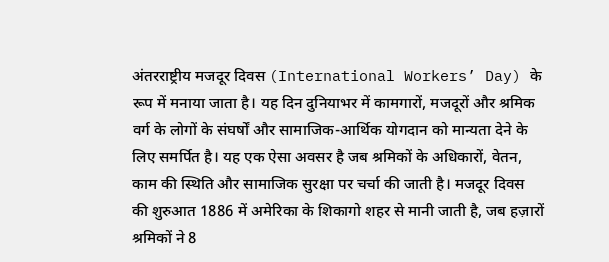अंतरराष्ट्रीय मजदूर दिवस (International Workers’ Day) के रूप में मनाया जाता है। यह दिन दुनियाभर में कामगारों, मजदूरों और श्रमिक वर्ग के लोगों के संघर्षों और सामाजिक-आर्थिक योगदान को मान्यता देने के लिए समर्पित है। यह एक ऐसा अवसर है जब श्रमिकों के अधिकारों, वेतन, काम की स्थिति और सामाजिक सुरक्षा पर चर्चा की जाती है। मजदूर दिवस की शुरुआत 1886 में अमेरिका के शिकागो शहर से मानी जाती है, जब हज़ारों श्रमिकों ने 8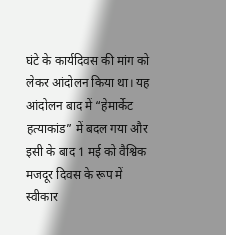घंटे के कार्यदिवस की मांग को लेकर आंदोलन किया था। यह आंदोलन बाद में “हेमार्केट हत्याकांड” में बदल गया और इसी के बाद 1 मई को वैश्विक मजदूर दिवस के रूप में स्वीकार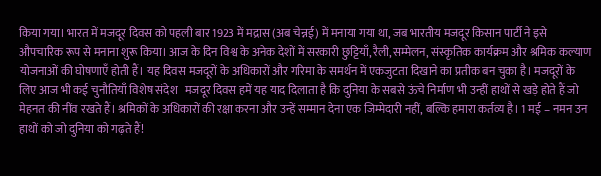किया गया। भारत में मजदूर दिवस को पहली बार 1923 में मद्रास (अब चेन्नई) में मनाया गया था, जब भारतीय मजदूर किसान पार्टी ने इसे औपचारिक रूप से मनाना शुरू किया। आज के दिन विश्व के अनेक देशों में सरकारी छुट्टियाँ, रैली,सम्मेलन, संस्कृतिक कार्यक्रम और श्रमिक कल्याण योजनाओं की घोषणाएँ होती हैं। यह दिवस मजदूरों के अधिकारों और गरिमा के समर्थन में एकजुटता दिखाने का प्रतीक बन चुका है। मजदूरों के लिए आज भी कई चुनौतियाँ विशेष संदेश   मजदूर दिवस हमें यह याद दिलाता है कि दुनिया के सबसे ऊंचे निर्माण भी उन्हीं हाथों से खड़े होते हैं जो मेहनत की नींव रखते हैं। श्रमिकों के अधिकारों की रक्षा करना और उन्हें सम्मान देना एक जिम्मेदारी नहीं, बल्कि हमारा कर्तव्य है। 1 मई – नमन उन हाथों को जो दुनिया को गढ़ते हैं!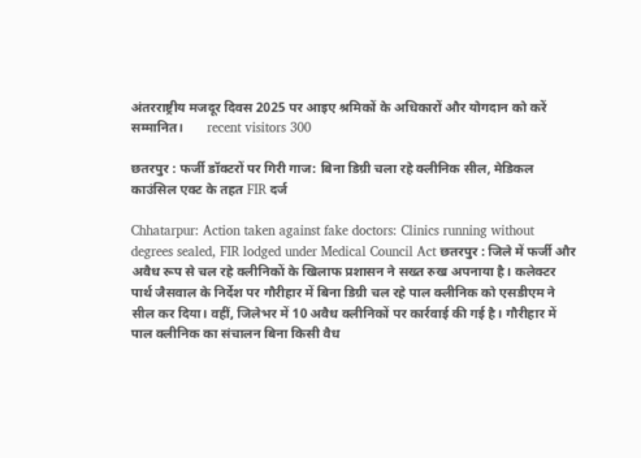अंतरराष्ट्रीय मजदूर दिवस 2025 पर आइए श्रमिकों के अधिकारों और योगदान को करें सम्मानित।       recent visitors 300

छतरपुर : फर्जी डॉक्टरों पर गिरी गाज: बिना डिग्री चला रहे क्लीनिक सील, मेडिकल काउंसिल एक्ट के तहत FIR दर्ज

Chhatarpur: Action taken against fake doctors: Clinics running without degrees sealed, FIR lodged under Medical Council Act छतरपुर : जिले में फर्जी और अवैध रूप से चल रहे क्लीनिकों के खिलाफ प्रशासन ने सख्त रुख अपनाया है। कलेक्टर पार्थ जैसवाल के निर्देश पर गौरीहार में बिना डिग्री चल रहे पाल क्लीनिक को एसडीएम ने सील कर दिया। वहीं, जिलेभर में 10 अवैध क्लीनिकों पर कार्रवाई की गई है। गौरीहार में पाल क्लीनिक का संचालन बिना किसी वैध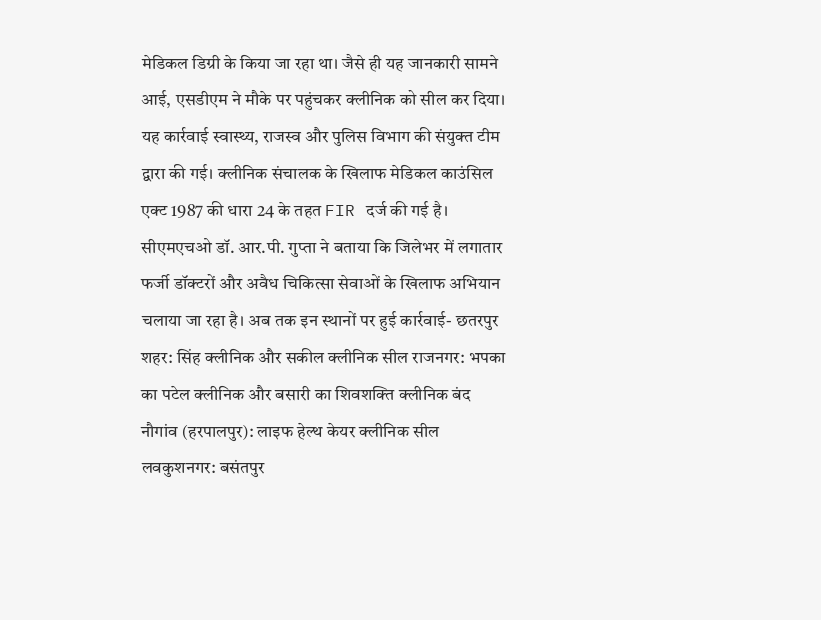मेडिकल डिग्री के किया जा रहा था। जैसे ही यह जानकारी सामने आई, एसडीएम ने मौके पर पहुंचकर क्लीनिक को सील कर दिया। यह कार्रवाई स्वास्थ्य, राजस्व और पुलिस विभाग की संयुक्त टीम द्वारा की गई। क्लीनिक संचालक के खिलाफ मेडिकल काउंसिल एक्ट 1987 की धारा 24 के तहत FIR दर्ज की गई है। सीएमएचओ डॉ. आर.पी. गुप्ता ने बताया कि जिलेभर में लगातार फर्जी डॉक्टरों और अवैध चिकित्सा सेवाओं के खिलाफ अभियान चलाया जा रहा है। अब तक इन स्थानों पर हुई कार्रवाई- छतरपुर शहर: सिंह क्लीनिक और सकील क्लीनिक सील राजनगर: भपका का पटेल क्लीनिक और बसारी का शिवशक्ति क्लीनिक बंद नौगांव (हरपालपुर): लाइफ हेल्थ केयर क्लीनिक सील लवकुशनगर: बसंतपुर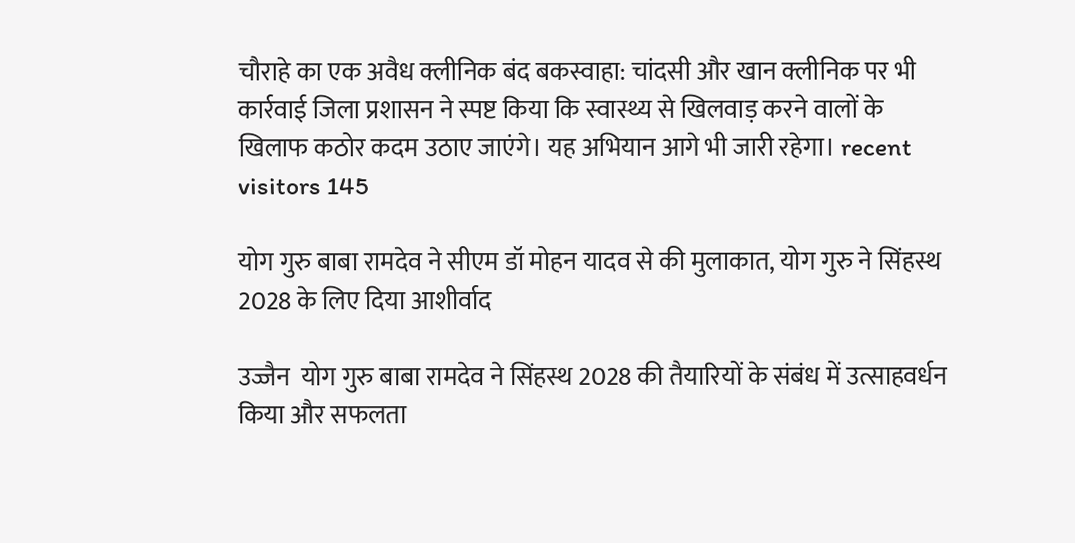चौराहे का एक अवैध क्लीनिक बंद बकस्वाहा: चांदसी और खान क्लीनिक पर भी कार्रवाई जिला प्रशासन ने स्पष्ट किया कि स्वास्थ्य से खिलवाड़ करने वालों के खिलाफ कठोर कदम उठाए जाएंगे। यह अभियान आगे भी जारी रहेगा। recent visitors 145

योग गुरु बाबा रामदेव ने सीएम डॉ मोहन यादव से की मुलाकात, योग गुरु ने सिंहस्थ 2028 के लिए दिया आशीर्वाद

उज्जैन  योग गुरु बाबा रामदेव ने सिंहस्थ 2028 की तैयारियों के संबंध में उत्साहवर्धन किया और सफलता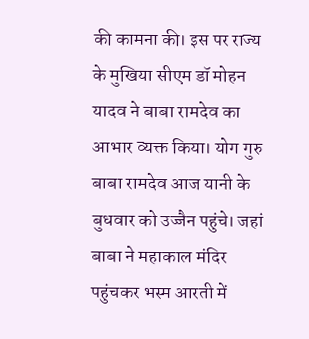की कामना की। इस पर राज्य के मुखिया सीएम डॉ मोहन यादव ने बाबा रामदेव का आभार व्यक्त किया। योग गुरु बाबा रामदेव आज यानी के बुधवार को उज्जैन पहुंचे। जहां बाबा ने महाकाल मंदिर पहुंचकर भस्म आरती में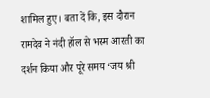शामिल हुए। बता दें कि, इस दौरान रामदेव ने नंदी हॉल से भस्म आरती का दर्शन किया और पूरे समय ‘जय श्री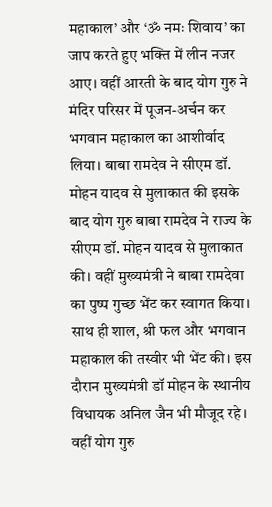महाकाल’ और ‘ॐ नमः शिवाय’ का जाप करते हुए भक्ति में लीन नजर आए। वहीं आरती के बाद योग गुरु ने मंदिर परिसर में पूजन-अर्चन कर भगवान महाकाल का आशीर्वाद लिया। बाबा रामदेव ने सीएम डॉ. मोहन यादव से मुलाकात की इसके बाद योग गुरु बाबा रामदेव ने राज्य के सीएम डॉ. मोहन यादव से मुलाकात की। वहीं मुख्यमंत्री ने बाबा रामदेवा का पुष्प गुच्छ भेंट कर स्वागत किया। साथ ही शाल, श्री फल और भगवान महाकाल की तस्वीर भी भेंट की। इस दौरान मुख्यमंत्री डॉ मोहन के स्थानीय विधायक अनिल जैन भी मौजूद रहे। वहीं योग गुरु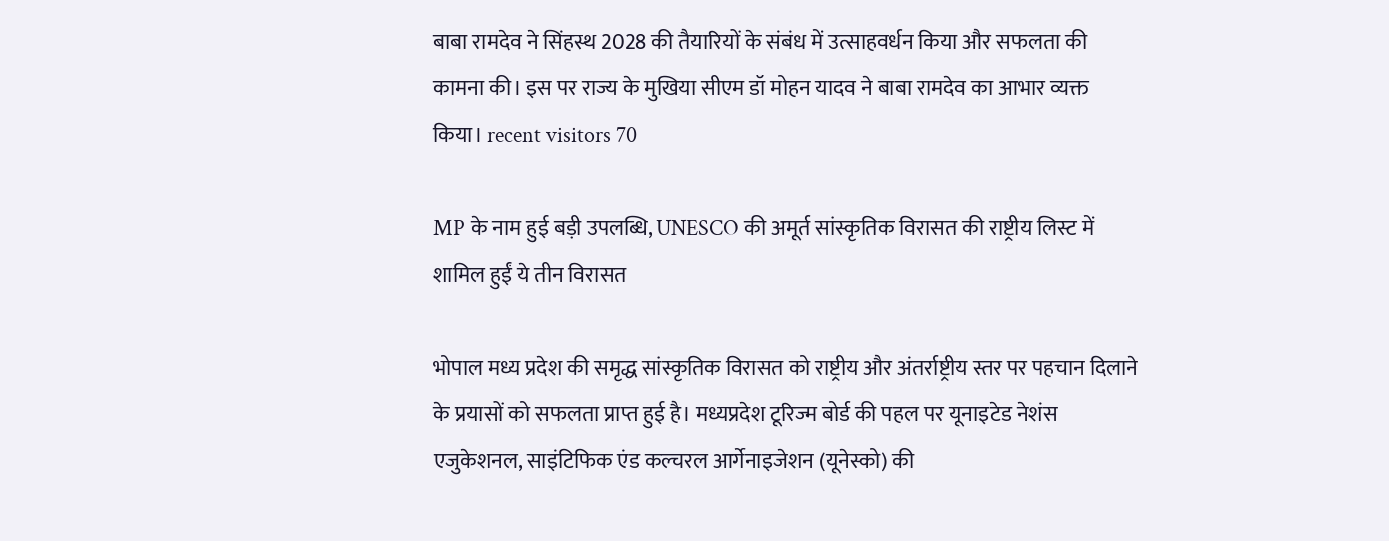बाबा रामदेव ने सिंहस्थ 2028 की तैयारियों के संबंध में उत्साहवर्धन किया और सफलता की कामना की। इस पर राज्य के मुखिया सीएम डॉ मोहन यादव ने बाबा रामदेव का आभार व्यक्त किया। recent visitors 70

MP के नाम हुई बड़ी उपलब्धि, UNESCO की अमूर्त सांस्कृतिक विरासत की राष्ट्रीय लिस्ट में शामिल हुईं ये तीन विरासत

भोपाल मध्य प्रदेश की समृद्ध सांस्कृतिक विरासत को राष्ट्रीय और अंतर्राष्ट्रीय स्तर पर पहचान दिलाने के प्रयासों को सफलता प्राप्त हुई है। मध्यप्रदेश टूरिज्म बोर्ड की पहल पर यूनाइटेड नेशंस एजुकेशनल, साइंटिफिक एंड कल्चरल आर्गेनाइजेशन (यूनेस्को) की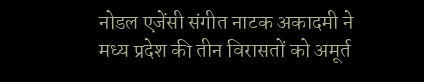नोडल एजेंसी संगीत नाटक अकादमी ने मध्य प्रदेश की तीन विरासतों को अमूर्त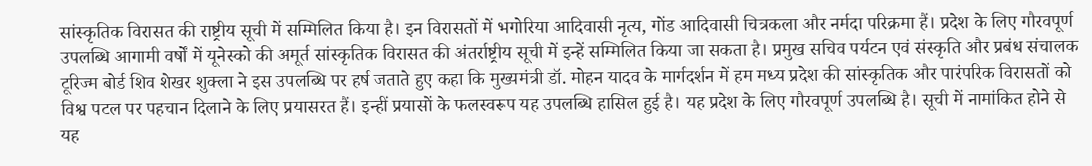सांस्कृतिक विरासत की राष्ट्रीय सूची में सम्मिलित किया है। इन विरासतों में भगोरिया आदिवासी नृत्य, गोंड आदिवासी चित्रकला और नर्मदा परिक्रमा हैं। प्रदेश के लिए गौरवपूर्ण उपलब्धि आगामी वर्षों में यूनेस्को की अमूर्त सांस्कृतिक विरासत की अंतर्राष्ट्रीय सूची में इन्हें सम्मिलित किया जा सकता है। प्रमुख सचिव पर्यटन एवं संस्कृति और प्रबंध संचालक टूरिज्म बोर्ड शिव शेखर शुक्ला ने इस उपलब्धि पर हर्ष जताते हुए कहा कि मुख्यमंत्री डॉ. मोहन यादव के मार्गदर्शन में हम मध्य प्रदेश की सांस्कृतिक और पारंपरिक विरासतों को विश्व पटल पर पहचान दिलाने के लिए प्रयासरत हैं। इन्हीं प्रयासों के फलस्वरूप यह उपलब्धि हासिल हुई है। यह प्रदेश के लिए गौरवपूर्ण उपलब्धि है। सूची में नामांकित होने से यह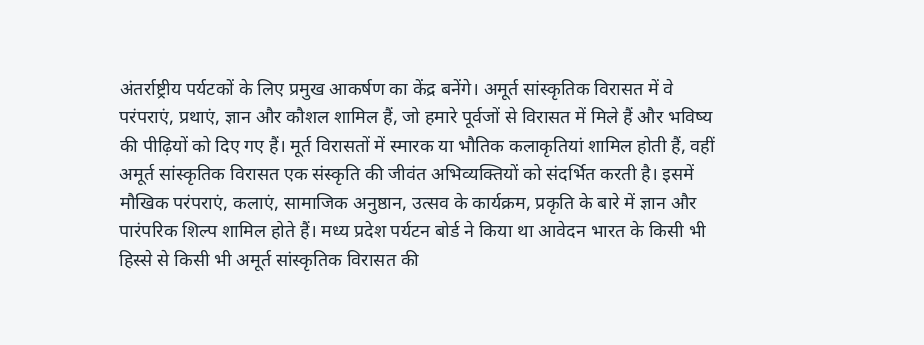अंतर्राष्ट्रीय पर्यटकों के लिए प्रमुख आकर्षण का केंद्र बनेंगे। अमूर्त सांस्कृतिक विरासत में वे परंपराएं, प्रथाएं, ज्ञान और कौशल शामिल हैं, जो हमारे पूर्वजों से विरासत में मिले हैं और भविष्य की पीढ़ियों को दिए गए हैं। मूर्त विरासतों में स्मारक या भौतिक कलाकृतियां शामिल होती हैं, वहीं अमूर्त सांस्कृतिक विरासत एक संस्कृति की जीवंत अभिव्यक्तियों को संदर्भित करती है। इसमें मौखिक परंपराएं, कलाएं, सामाजिक अनुष्ठान, उत्सव के कार्यक्रम, प्रकृति के बारे में ज्ञान और पारंपरिक शिल्प शामिल होते हैं। मध्य प्रदेश पर्यटन बोर्ड ने किया था आवेदन भारत के किसी भी हिस्से से किसी भी अमूर्त सांस्कृतिक विरासत की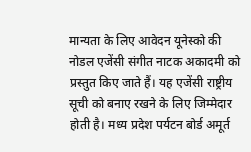मान्यता के लिए आवेदन यूनेस्को की नोडल एजेंसी संगीत नाटक अकादमी को प्रस्तुत किए जाते हैं। यह एजेंसी राष्ट्रीय सूची को बनाए रखने के लिए जिम्मेदार होती है। मध्य प्रदेश पर्यटन बोर्ड अमूर्त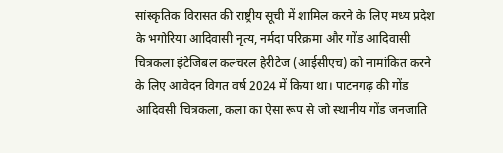सांस्कृतिक विरासत की राष्ट्रीय सूची में शामिल करने के लिए मध्य प्रदेश के भगोरिया आदिवासी नृत्य, नर्मदा परिक्रमा और गोंड आदिवासी चित्रकला इंटेजिबल कल्चरल हेरीटेज (आईसीएच) को नामांकित करने के लिए आवेदन विगत वर्ष 2024 में किया था। पाटनगढ़ की गोंड आदिवसी चित्रकला, कला का ऐसा रूप से जो स्थानीय गोंड जनजाति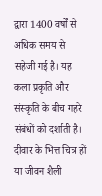द्वारा 1400 वर्षों से अधिक समय से सहेजी गई है। यह कला प्रकृति और संस्कृति के बीच गहरे संबंधों को दर्शाती है। दीवार के भित्त चित्र हों या जीवन शैली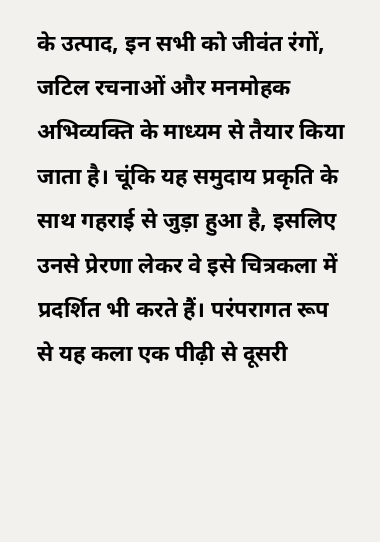के उत्पाद, इन सभी को जीवंत रंगों, जटिल रचनाओं और मनमोहक अभिव्यक्ति के माध्यम से तैयार किया जाता है। चूंकि यह समुदाय प्रकृति के साथ गहराई से जुड़ा हुआ है, इसलिए उनसे प्रेरणा लेकर वे इसे चित्रकला में प्रदर्शित भी करते हैं। परंपरागत रूप से यह कला एक पीढ़ी से दूसरी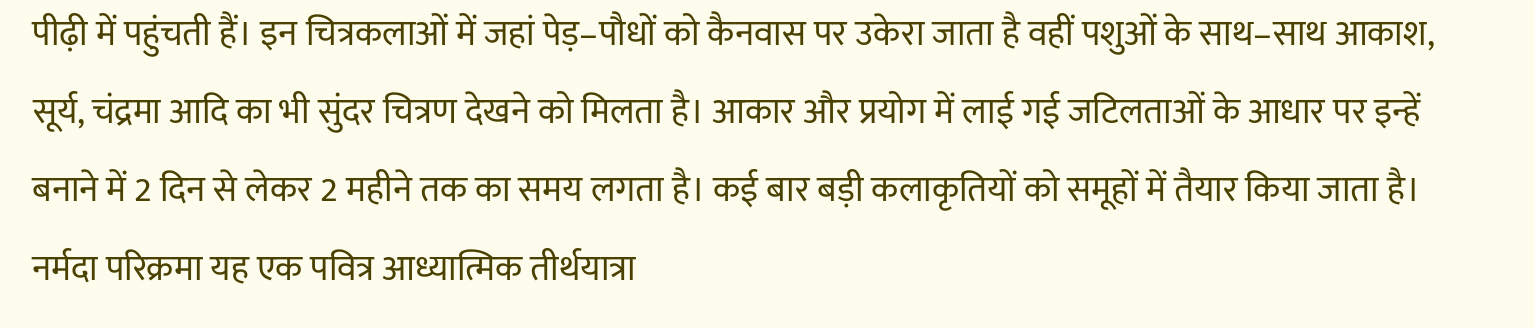पीढ़ी में पहुंचती हैं। इन चित्रकलाओं में जहां पेड़–पौधों को कैनवास पर उकेरा जाता है वहीं पशुओं के साथ–साथ आकाश, सूर्य, चंद्रमा आदि का भी सुंदर चित्रण देखने को मिलता है। आकार और प्रयोग में लाई गई जटिलताओं के आधार पर इन्हें बनाने में 2 दिन से लेकर 2 महीने तक का समय लगता है। कई बार बड़ी कलाकृतियों को समूहों में तैयार किया जाता है। नर्मदा परिक्रमा यह एक पवित्र आध्यात्मिक तीर्थयात्रा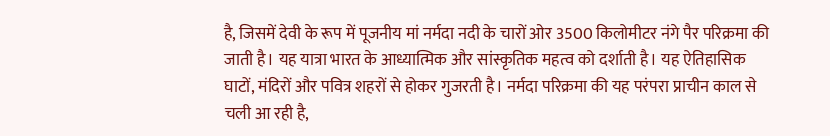है, जिसमें देवी के रूप में पूजनीय मां नर्मदा नदी के चारों ओर 3500 किलोमीटर नंगे पैर परिक्रमा की जाती है। यह यात्रा भारत के आध्यात्मिक और सांस्कृतिक महत्व को दर्शाती है। यह ऐतिहासिक घाटों, मंदिरों और पवित्र शहरों से होकर गुजरती है। नर्मदा परिक्रमा की यह परंपरा प्राचीन काल से चली आ रही है,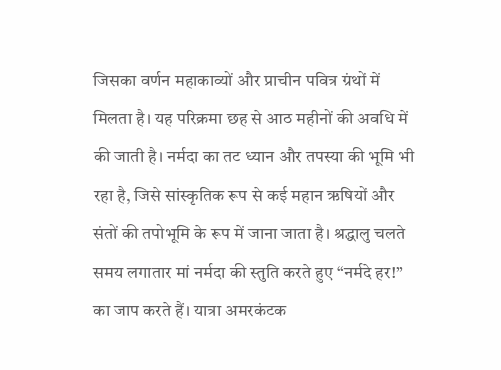जिसका वर्णन महाकाव्यों और प्राचीन पवित्र ग्रंथों में मिलता है। यह परिक्रमा छह से आठ महीनों की अवधि में की जाती है। नर्मदा का तट ध्यान और तपस्या की भूमि भी रहा है, जिसे सांस्कृतिक रूप से कई महान ऋषियों और संतों की तपोभूमि के रूप में जाना जाता है। श्रद्धालु चलते समय लगातार मां नर्मदा की स्तुति करते हुए “नर्मदे हर!” का जाप करते हैं। यात्रा अमरकंटक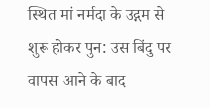स्थित मां नर्मदा के उद्गम से शुरू होकर पुन: उस बिंदु पर वापस आने के बाद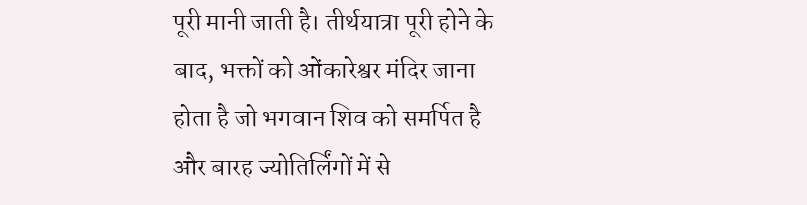पूरी मानी जाती है। तीर्थयात्रा पूरी होने के बाद, भक्तों को ओंकारेश्वर मंदिर जाना होता है जो भगवान शिव को समर्पित है और बारह ज्योतिर्लिंगों में से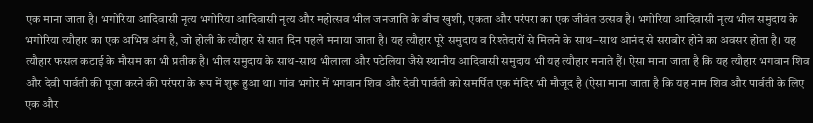एक माना जाता है। भगोरिया आदिवासी नृत्य भगोरिया आदिवासी नृत्य और महोत्सव भील जनजाति के बीच खुशी, एकता और परंपरा का एक जीवंत उत्सव है। भगोरिया आदिवासी नृत्य भील समुदाय के भगोरिया त्यौहार का एक अभिन्न अंग है, जो होली के त्यौहार से सात दिन पहले मनाया जाता है। यह त्यौहार पूरे समुदाय व रिश्तेदारों से मिलने के साथ–साथ आनंद से सराबोर होने का अवसर होता है। यह त्यौहार फसल कटाई के मौसम का भी प्रतीक है। भील समुदाय के साथ-साथ भीलाला और पटेलिया जैसे स्थानीय आदिवासी समुदाय भी यह त्यौहार मनाते हैं। ऐसा माना जाता है कि यह त्यौहार भगवान शिव और देवी पार्वती की पूजा करने की परंपरा के रूप में शुरू हुआ था। गांव भगोर में भगवान शिव और देवी पार्वती को समर्पित एक मंदिर भी मौजूद है (ऐसा माना जाता है कि यह नाम शिव और पार्वती के लिए एक और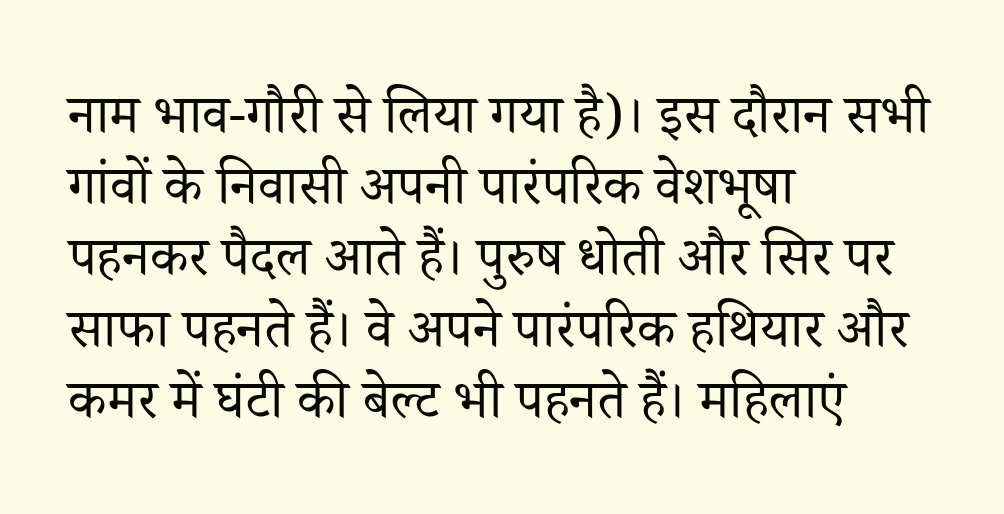नाम भाव-गौरी से लिया गया है)। इस दौरान सभी गांवों के निवासी अपनी पारंपरिक वेशभूषा पहनकर पैदल आते हैं। पुरुष धोती और सिर पर साफा पहनते हैं। वे अपने पारंपरिक हथियार और कमर में घंटी की बेल्ट भी पहनते हैं। महिलाएं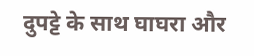दुपट्टे के साथ घाघरा और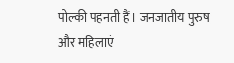पोल्की पहनती हैं। जनजातीय पुरुष और महिलाएं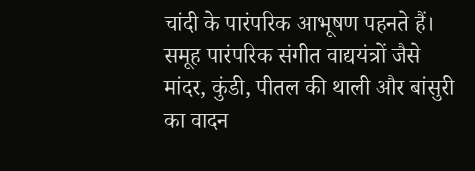चांदी के पारंपरिक आभूषण पहनते हैं। समूह पारंपरिक संगीत वाद्ययंत्रों जैसे मांदर, कुंडी, पीतल की थाली और बांसुरी का वादन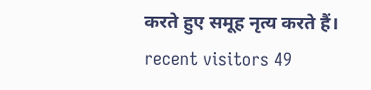करते हुए समूह नृत्य करते हैं। recent visitors 49